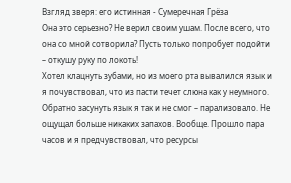Взгляд зверя: его истинная - Сумеречная Грёза
Она это серьезно? Не верил своим ушам. После всего, что она со мной сотворила? Пусть только попробует подойти – откушу руку по локоть!
Хотел клацнуть зубами, но из моего рта вывалился язык и я почувствовал, что из пасти течет слюна как у неумного. Обратно засунуть язык я так и не смог – парализовало. Не ощущал больше никаких запахов. Вообще. Прошло пара часов и я предчувствовал, что ресурсы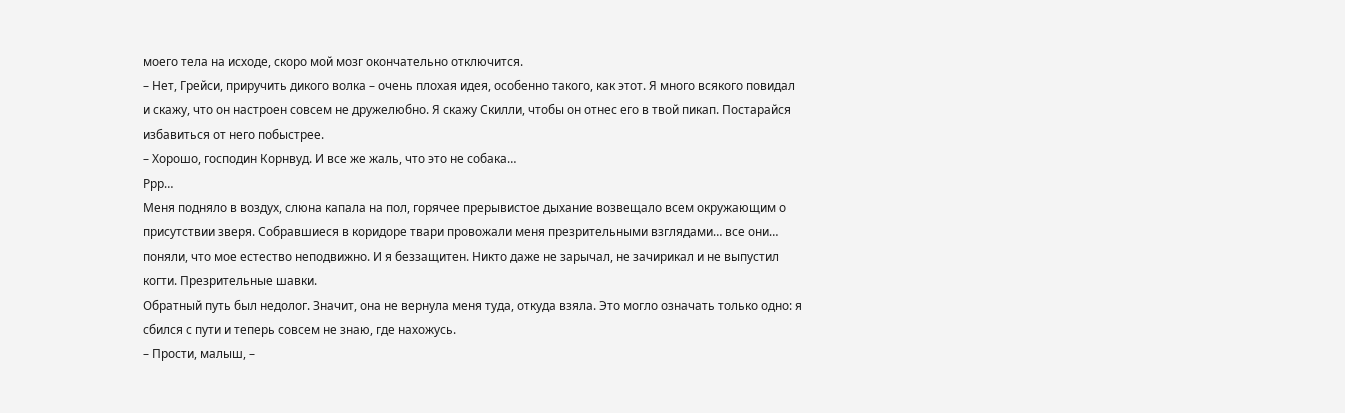моего тела на исходе, скоро мой мозг окончательно отключится.
– Нет, Грейси, приручить дикого волка – очень плохая идея, особенно такого, как этот. Я много всякого повидал и скажу, что он настроен совсем не дружелюбно. Я скажу Скилли, чтобы он отнес его в твой пикап. Постарайся избавиться от него побыстрее.
– Хорошо, господин Корнвуд. И все же жаль, что это не собака…
Ррр…
Меня подняло в воздух, слюна капала на пол, горячее прерывистое дыхание возвещало всем окружающим о присутствии зверя. Собравшиеся в коридоре твари провожали меня презрительными взглядами… все они… поняли, что мое естество неподвижно. И я беззащитен. Никто даже не зарычал, не зачирикал и не выпустил когти. Презрительные шавки.
Обратный путь был недолог. Значит, она не вернула меня туда, откуда взяла. Это могло означать только одно: я сбился с пути и теперь совсем не знаю, где нахожусь.
– Прости, малыш, –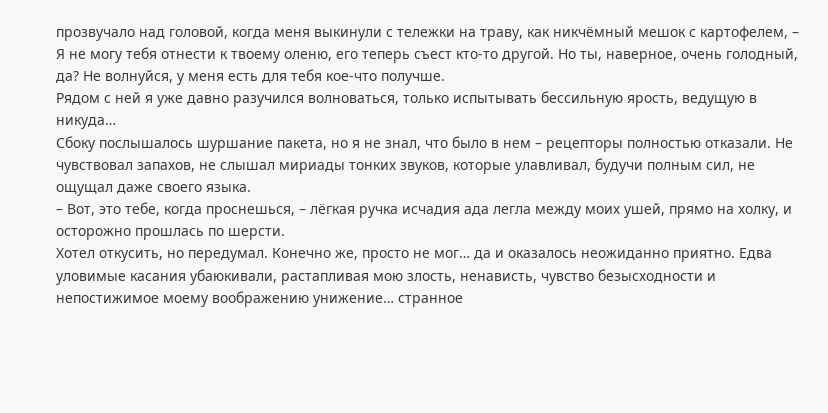прозвучало над головой, когда меня выкинули с тележки на траву, как никчёмный мешок с картофелем, – Я не могу тебя отнести к твоему оленю, его теперь съест кто-то другой. Но ты, наверное, очень голодный, да? Не волнуйся, у меня есть для тебя кое-что получше.
Рядом с ней я уже давно разучился волноваться, только испытывать бессильную ярость, ведущую в никуда…
Сбоку послышалось шуршание пакета, но я не знал, что было в нем – рецепторы полностью отказали. Не чувствовал запахов, не слышал мириады тонких звуков, которые улавливал, будучи полным сил, не ощущал даже своего языка.
– Вот, это тебе, когда проснешься, – лёгкая ручка исчадия ада легла между моих ушей, прямо на холку, и осторожно прошлась по шерсти.
Хотел откусить, но передумал. Конечно же, просто не мог… да и оказалось неожиданно приятно. Едва уловимые касания убаюкивали, растапливая мою злость, ненависть, чувство безысходности и непостижимое моему воображению унижение… странное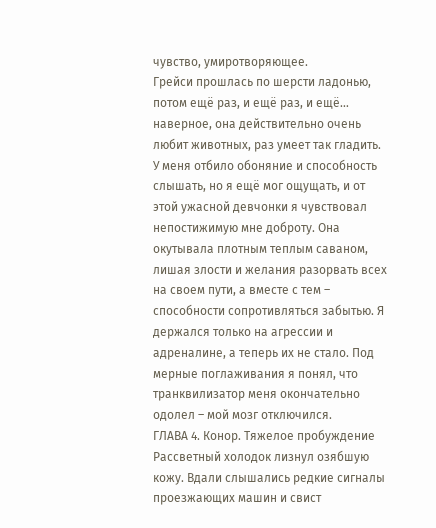чувство, умиротворяющее.
Грейси прошлась по шерсти ладонью, потом ещё раз, и ещё раз, и ещё… наверное, она действительно очень любит животных, раз умеет так гладить. У меня отбило обоняние и способность слышать, но я ещё мог ощущать, и от этой ужасной девчонки я чувствовал непостижимую мне доброту. Она окутывала плотным теплым саваном, лишая злости и желания разорвать всех на своем пути, а вместе с тем – способности сопротивляться забытью. Я держался только на агрессии и адреналине, а теперь их не стало. Под мерные поглаживания я понял, что транквилизатор меня окончательно одолел – мой мозг отключился.
ГЛАВА 4. Конор. Тяжелое пробуждение
Рассветный холодок лизнул озябшую кожу. Вдали слышались редкие сигналы проезжающих машин и свист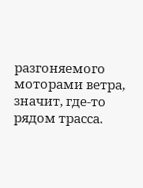разгоняемого моторами ветра, значит, где-то рядом трасса.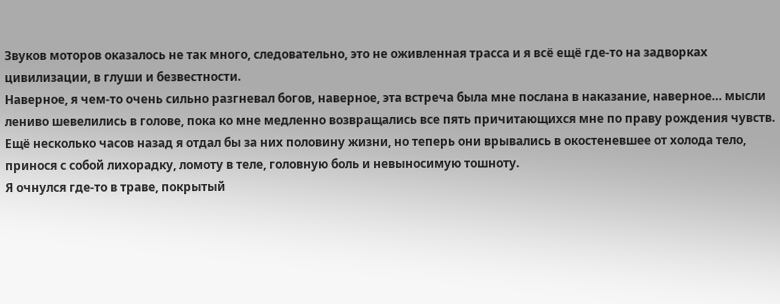Звуков моторов оказалось не так много, следовательно, это не оживленная трасса и я всё ещё где-то на задворках цивилизации, в глуши и безвестности.
Наверное, я чем-то очень сильно разгневал богов, наверное, эта встреча была мне послана в наказание, наверное… мысли лениво шевелились в голове, пока ко мне медленно возвращались все пять причитающихся мне по праву рождения чувств. Ещё несколько часов назад я отдал бы за них половину жизни, но теперь они врывались в окостеневшее от холода тело, принося с собой лихорадку, ломоту в теле, головную боль и невыносимую тошноту.
Я очнулся где-то в траве, покрытый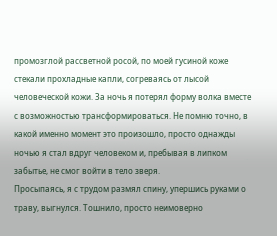промозглой рассветной росой, по моей гусиной коже стекали прохладные капли, согреваясь от лысой человеческой кожи. За ночь я потерял форму волка вместе с возможностью трансформироваться. Не помню точно, в какой именно момент это произошло, просто однажды ночью я стал вдруг человеком и, пребывая в липком забытье, не смог войти в тело зверя.
Просыпаясь, я с трудом размял спину, упершись руками о траву, выгнулся. Тошнило, просто неимоверно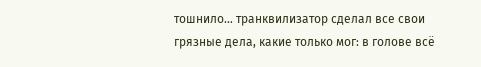тошнило… транквилизатор сделал все свои грязные дела, какие только мог: в голове всё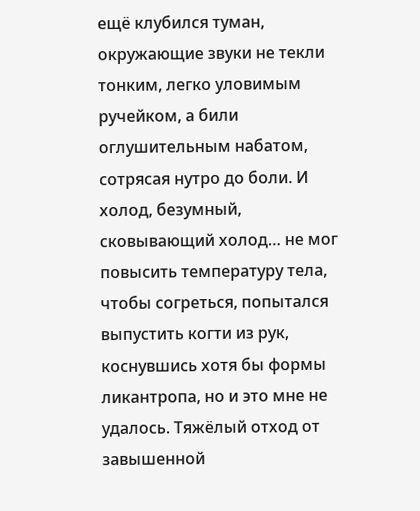ещё клубился туман, окружающие звуки не текли тонким, легко уловимым ручейком, а били оглушительным набатом, сотрясая нутро до боли. И холод, безумный, сковывающий холод… не мог повысить температуру тела, чтобы согреться, попытался выпустить когти из рук, коснувшись хотя бы формы ликантропа, но и это мне не удалось. Тяжёлый отход от завышенной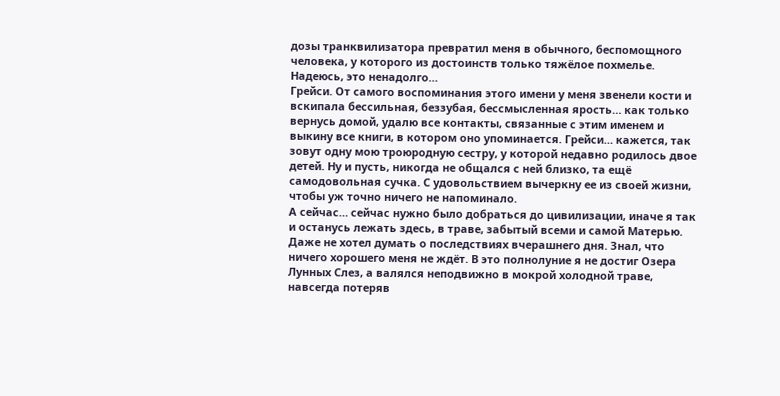дозы транквилизатора превратил меня в обычного, беспомощного человека, у которого из достоинств только тяжёлое похмелье. Надеюсь, это ненадолго…
Грейси. От самого воспоминания этого имени у меня звенели кости и вскипала бессильная, беззубая, бессмысленная ярость… как только вернусь домой, удалю все контакты, связанные с этим именем и выкину все книги, в котором оно упоминается. Грейси… кажется, так зовут одну мою троюродную сестру, у которой недавно родилось двое детей. Ну и пусть, никогда не общался с ней близко, та ещё самодовольная сучка. С удовольствием вычеркну ее из своей жизни, чтобы уж точно ничего не напоминало.
А сейчас… сейчас нужно было добраться до цивилизации, иначе я так и останусь лежать здесь, в траве, забытый всеми и самой Матерью. Даже не хотел думать о последствиях вчерашнего дня. Знал, что ничего хорошего меня не ждёт. В это полнолуние я не достиг Озера Лунных Слез, а валялся неподвижно в мокрой холодной траве, навсегда потеряв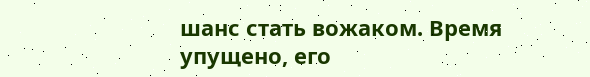шанс стать вожаком. Время упущено, его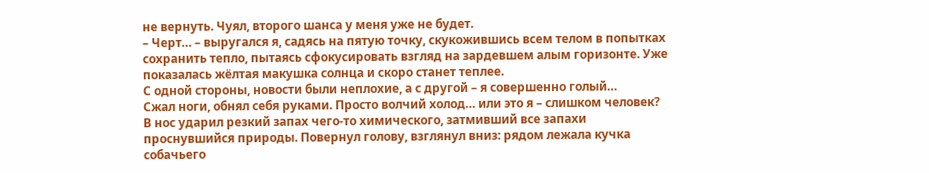не вернуть. Чуял, второго шанса у меня уже не будет.
– Черт… – выругался я, садясь на пятую точку, скукожившись всем телом в попытках сохранить тепло, пытаясь сфокусировать взгляд на зардевшем алым горизонте. Уже показалась жёлтая макушка солнца и скоро станет теплее.
С одной стороны, новости были неплохие, а с другой – я совершенно голый…
Сжал ноги, обнял себя руками. Просто волчий холод… или это я – слишком человек?
В нос ударил резкий запах чего-то химического, затмивший все запахи проснувшийся природы. Повернул голову, взглянул вниз: рядом лежала кучка собачьего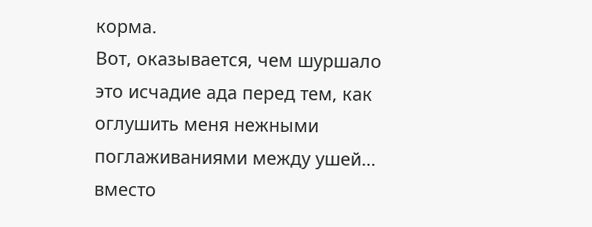корма.
Вот, оказывается, чем шуршало это исчадие ада перед тем, как оглушить меня нежными поглаживаниями между ушей… вместо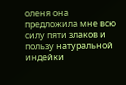оленя она предложила мне всю силу пяти злаков и пользу натуральной индейки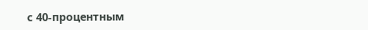с 40-процентным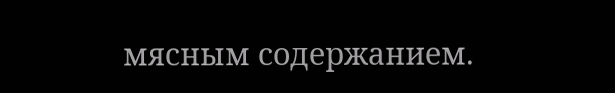мясным содержанием.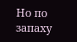Но по запаху